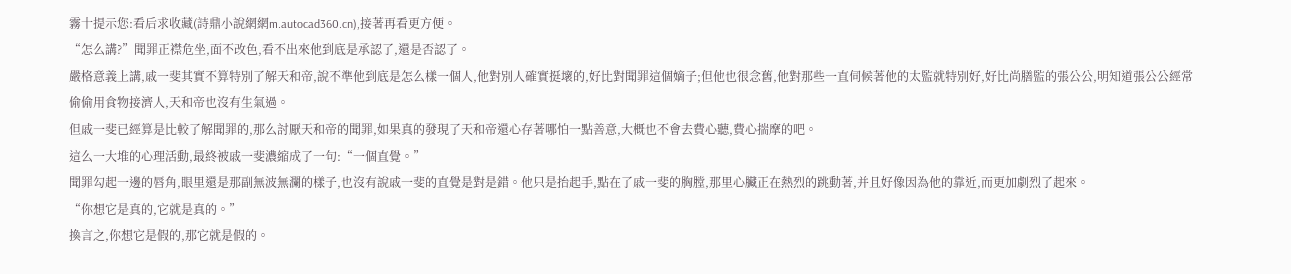霧十提示您:看后求收藏(詩鼎小說網網m.autocad360.cn),接著再看更方便。
“怎么講?”聞罪正襟危坐,面不改色,看不出來他到底是承認了,還是否認了。
嚴格意義上講,戚一斐其實不算特別了解天和帝,說不準他到底是怎么樣一個人,他對別人確實挺壞的,好比對聞罪這個嫡子;但他也很念舊,他對那些一直伺候著他的太監就特別好,好比尚膳監的張公公,明知道張公公經常偷偷用食物接濟人,天和帝也沒有生氣過。
但戚一斐已經算是比較了解聞罪的,那么討厭天和帝的聞罪,如果真的發現了天和帝還心存著哪怕一點善意,大概也不會去費心聽,費心揣摩的吧。
這么一大堆的心理活動,最終被戚一斐濃縮成了一句:“一個直覺。”
聞罪勾起一邊的唇角,眼里還是那副無波無瀾的樣子,也沒有說戚一斐的直覺是對是錯。他只是抬起手,點在了戚一斐的胸膛,那里心臟正在熱烈的跳動著,并且好像因為他的靠近,而更加劇烈了起來。
“你想它是真的,它就是真的。”
換言之,你想它是假的,那它就是假的。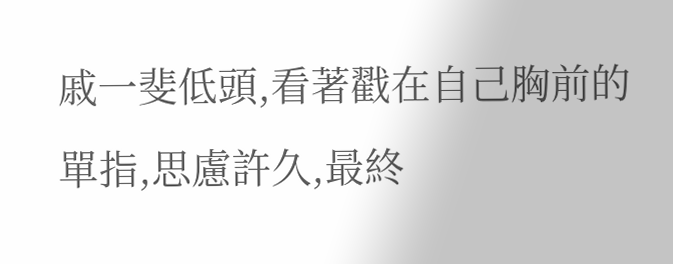戚一斐低頭,看著戳在自己胸前的單指,思慮許久,最終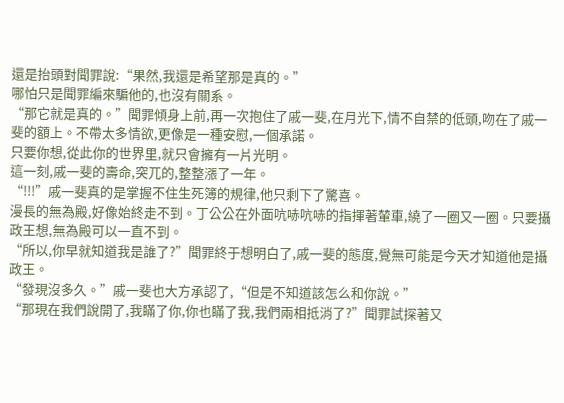還是抬頭對聞罪說:“果然,我還是希望那是真的。”
哪怕只是聞罪編來騙他的,也沒有關系。
“那它就是真的。”聞罪傾身上前,再一次抱住了戚一斐,在月光下,情不自禁的低頭,吻在了戚一斐的額上。不帶太多情欲,更像是一種安慰,一個承諾。
只要你想,從此你的世界里,就只會擁有一片光明。
這一刻,戚一斐的壽命,突兀的,整整漲了一年。
“!!!”戚一斐真的是掌握不住生死簿的規律,他只剩下了驚喜。
漫長的無為殿,好像始終走不到。丁公公在外面吭哧吭哧的指揮著輦車,繞了一圈又一圈。只要攝政王想,無為殿可以一直不到。
“所以,你早就知道我是誰了?”聞罪終于想明白了,戚一斐的態度,覺無可能是今天才知道他是攝政王。
“發現沒多久。”戚一斐也大方承認了,“但是不知道該怎么和你說。”
“那現在我們說開了,我瞞了你,你也瞞了我,我們兩相抵消了?”聞罪試探著又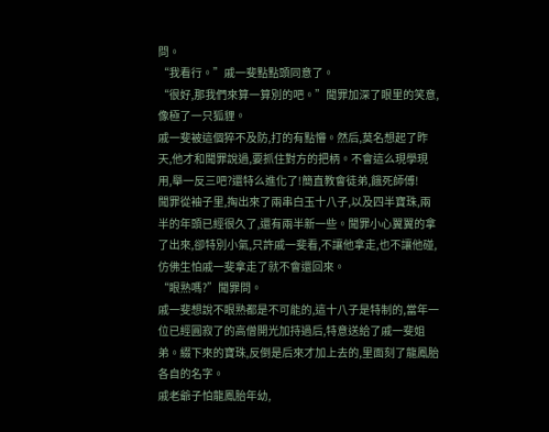問。
“我看行。”戚一斐點點頭同意了。
“很好,那我們來算一算別的吧。”聞罪加深了眼里的笑意,像極了一只狐貍。
戚一斐被這個猝不及防,打的有點懵。然后,莫名想起了昨天,他才和聞罪說過,要抓住對方的把柄。不會這么現學現用,舉一反三吧?還特么進化了!簡直教會徒弟,餓死師傅!
聞罪從袖子里,掏出來了兩串白玉十八子,以及四半寶珠,兩半的年頭已經很久了,還有兩半新一些。聞罪小心翼翼的拿了出來,卻特別小氣,只許戚一斐看,不讓他拿走,也不讓他碰,仿佛生怕戚一斐拿走了就不會還回來。
“眼熟嗎?”聞罪問。
戚一斐想說不眼熟都是不可能的,這十八子是特制的,當年一位已經圓寂了的高僧開光加持過后,特意送給了戚一斐姐弟。綴下來的寶珠,反倒是后來才加上去的,里面刻了龍鳳胎各自的名字。
戚老爺子怕龍鳳胎年幼,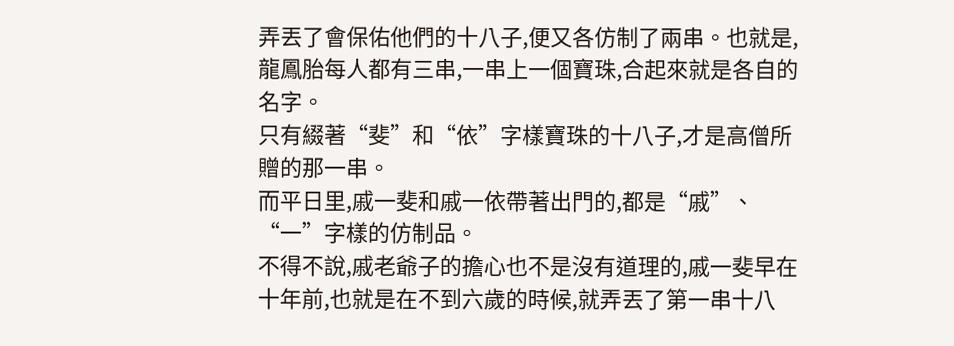弄丟了會保佑他們的十八子,便又各仿制了兩串。也就是,龍鳳胎每人都有三串,一串上一個寶珠,合起來就是各自的名字。
只有綴著“斐”和“依”字樣寶珠的十八子,才是高僧所贈的那一串。
而平日里,戚一斐和戚一依帶著出門的,都是“戚”、“一”字樣的仿制品。
不得不說,戚老爺子的擔心也不是沒有道理的,戚一斐早在十年前,也就是在不到六歲的時候,就弄丟了第一串十八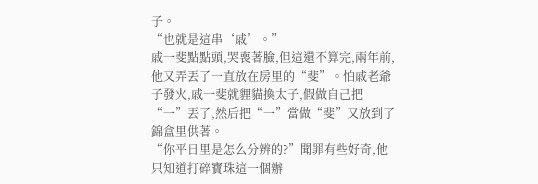子。
“也就是這串‘戚’。”
戚一斐點點頭,哭喪著臉,但這還不算完,兩年前,他又弄丟了一直放在房里的“斐”。怕戚老爺子發火,戚一斐就貍貓換太子,假做自己把“一”丟了,然后把“一”當做“斐”又放到了錦盒里供著。
“你平日里是怎么分辨的?”聞罪有些好奇,他只知道打碎寶珠這一個辦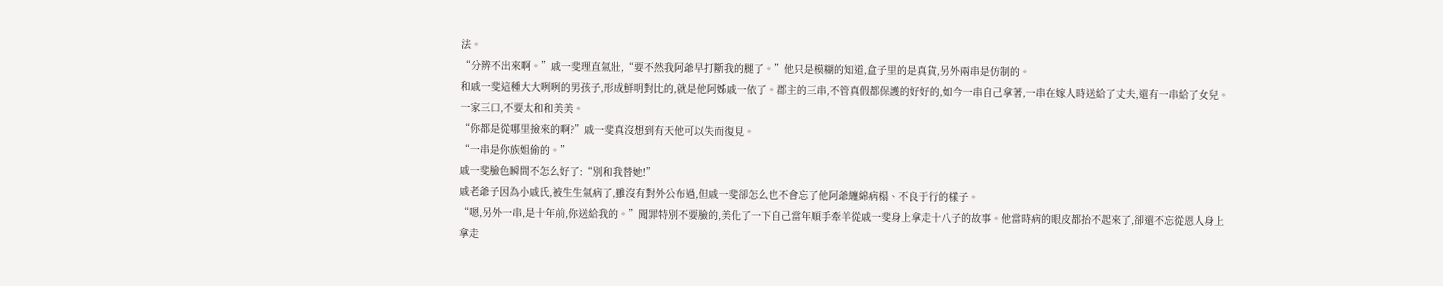法。
“分辨不出來啊。”戚一斐理直氣壯,“要不然我阿爺早打斷我的腿了。”他只是模糊的知道,盒子里的是真貨,另外兩串是仿制的。
和戚一斐這種大大咧咧的男孩子,形成鮮明對比的,就是他阿姊戚一依了。郡主的三串,不管真假都保護的好好的,如今一串自己拿著,一串在嫁人時送給了丈夫,還有一串給了女兒。一家三口,不要太和和美美。
“你都是從哪里撿來的啊?”戚一斐真沒想到有天他可以失而復見。
“一串是你族姐偷的。”
戚一斐臉色瞬間不怎么好了:“別和我替她!”
戚老爺子因為小戚氏,被生生氣病了,雖沒有對外公布過,但戚一斐卻怎么也不會忘了他阿爺纏綿病榻、不良于行的樣子。
“嗯,另外一串,是十年前,你送給我的。”聞罪特別不要臉的,美化了一下自己當年順手牽羊從戚一斐身上拿走十八子的故事。他當時病的眼皮都抬不起來了,卻還不忘從恩人身上拿走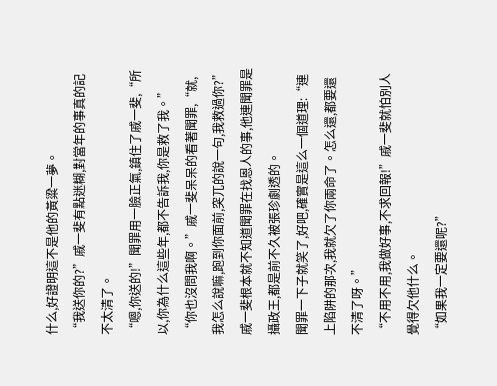什么,好證明這不是他的黃粱一夢。
“我送你的?”戚一斐有點迷糊,對當年的事真的記不太清了。
“嗯,你送的!”聞罪用一臉正氣,鎮住了戚一斐,“所以,你為什么這些年,都不告訴我,你是救了我。”
“你也沒問我啊。”戚一斐呆呆的看著聞罪,“就,我怎么說嘛,跑到你面前,突兀的說一句,我救過你?”
戚一斐根本就不知道聞罪在找恩人的事,他連聞罪是攝政王,都是前不久被張珍劇透的。
聞罪一下子就笑了,好吧,確實是這么一個道理:“連上陷阱的那次,我就欠了你兩命了。怎么還,都要還不清了呀。”
“不用不用,我做好事,不求回報!”戚一斐就怕別人覺得欠他什么。
“如果我一定要還呢?”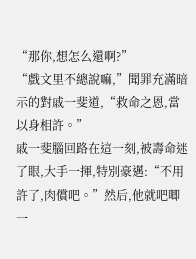“那你,想怎么還啊?”
“戲文里不總說嘛,”聞罪充滿暗示的對戚一斐道,“救命之恩,當以身相許。”
戚一斐腦回路在這一刻,被壽命迷了眼,大手一揮,特別豪邁:“不用許了,肉償吧。”然后,他就吧唧一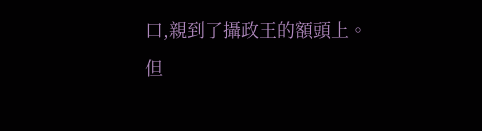口,親到了攝政王的額頭上。
但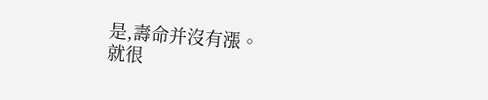是,壽命并沒有漲。
就很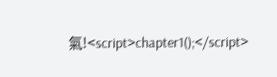氣!<script>chapter1();</script>